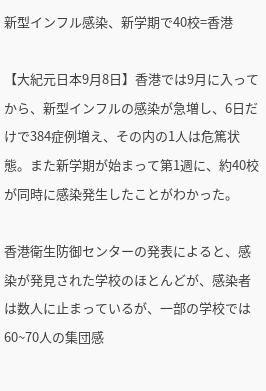新型インフル感染、新学期で40校=香港

【大紀元日本9月8日】香港では9月に入ってから、新型インフルの感染が急増し、6日だけで384症例増え、その内の1人は危篤状態。また新学期が始まって第1週に、約40校が同時に感染発生したことがわかった。

香港衛生防御センターの発表によると、感染が発見された学校のほとんどが、感染者は数人に止まっているが、一部の学校では60~70人の集団感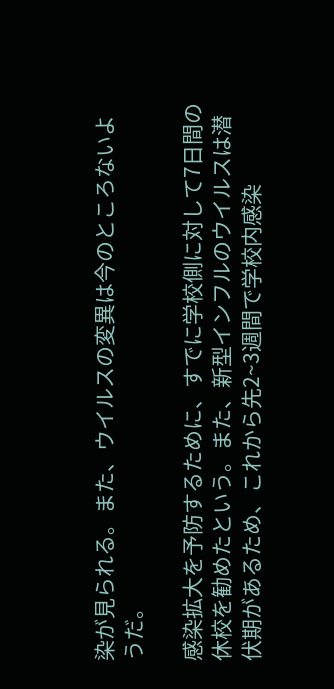染が見られる。また、ウイルスの変異は今のところないようだ。

感染拡大を予防するために、すでに学校側に対して7日間の休校を勧めたという。また、新型インフルのウイルスは潜伏期があるため、これから先2~3週間で学校内感染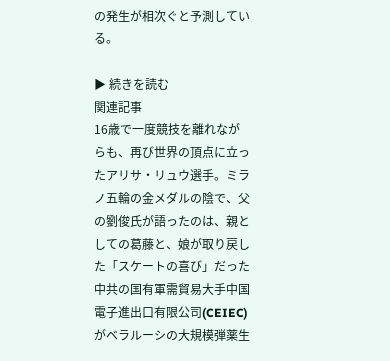の発生が相次ぐと予測している。

▶ 続きを読む
関連記事
16歳で一度競技を離れながらも、再び世界の頂点に立ったアリサ・リュウ選手。ミラノ五輪の金メダルの陰で、父の劉俊氏が語ったのは、親としての葛藤と、娘が取り戻した「スケートの喜び」だった
中共の国有軍需貿易大手中国電子進出口有限公司(CEIEC)がベラルーシの大規模弾薬生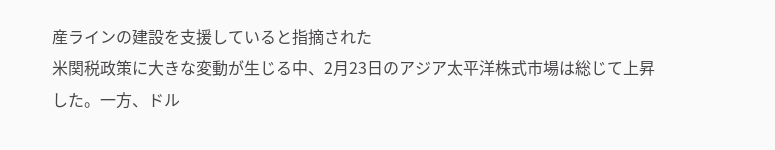産ラインの建設を支援していると指摘された
米関税政策に大きな変動が生じる中、2月23日のアジア太平洋株式市場は総じて上昇した。一方、ドル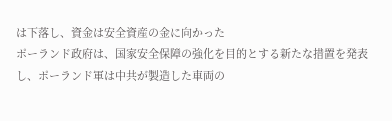は下落し、資金は安全資産の金に向かった
ポーランド政府は、国家安全保障の強化を目的とする新たな措置を発表し、ポーランド軍は中共が製造した車両の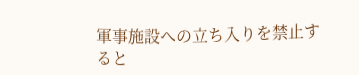軍事施設への立ち入りを禁止すると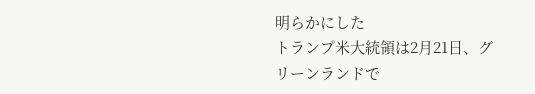明らかにした
トランプ米大統領は2月21日、グリーンランドで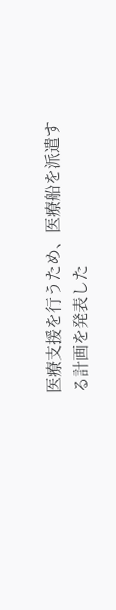医療支援を行うため、医療船を派遣する計画を発表した